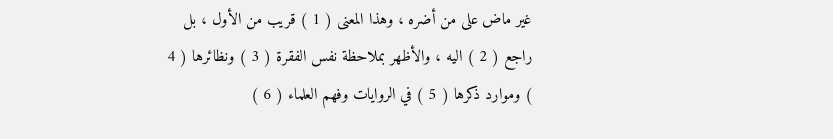غير ماض على من أضره ، وهذا المعنى ( 1 ) قريب من الأول ، بل راجع ( 2 ) اليه ، والأظهر بملاحظة نفس الفقرة ( 3 ) ونظائرها ( 4 ) وموارد ذكرها ( 5 ) في الروايات وفهم العلماء ( 6 )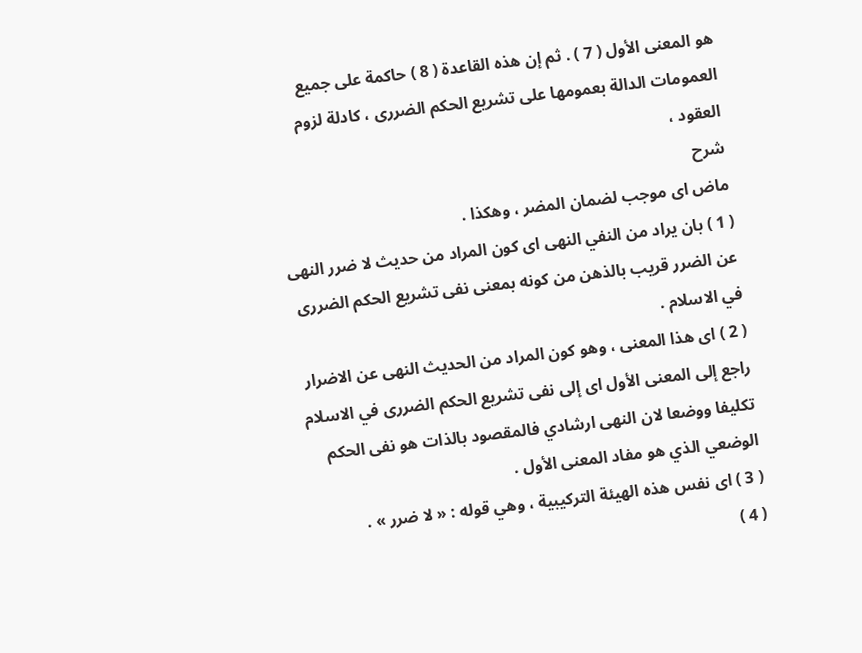هو المعنى الأول ( 7 ) . ثم إن هذه القاعدة ( 8 ) حاكمة على جميع العمومات الدالة بعمومها على تشريع الحكم الضررى ، كادلة لزوم العقود ،
شرح
ماض اى موجب لضمان المضر ، وهكذا .
( 1 ) بان يراد من النفي النهى اى كون المراد من حديث لا ضرر النهى عن الضرر قريب بالذهن من كونه بمعنى نفى تشريع الحكم الضررى في الاسلام .
( 2 ) اى هذا المعنى ، وهو كون المراد من الحديث النهى عن الاضرار راجع إلى المعنى الأول اى إلى نفى تشريع الحكم الضررى في الاسلام تكليفا ووضعا لان النهى ارشادي فالمقصود بالذات هو نفى الحكم الوضعي الذي هو مفاد المعنى الأول .
( 3 ) اى نفس هذه الهيئة التركيبية ، وهي قوله : « لا ضرر » .
( 4 )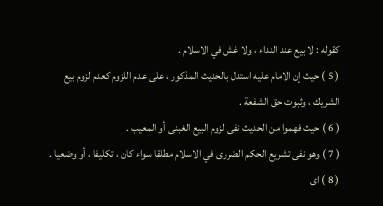كقوله : لا بيع عند النداء ، ولا غش في الاسلام .
( 5 ) حيث إن الامام عليه استدل بالحديث المذكور ، على عدم اللزوم كعدم لزوم بيع الشريك ، وثبوت حق الشفعة .
( 6 ) حيث فهموا من الحديث نفى لزوم البيع الغبنى أو المعيب .
( 7 ) وهو نفى تشريع الحكم الضررى في الاسلام مطلقا سواء كان ، تكليفا ، أو وضعيا .
( 8 ) اى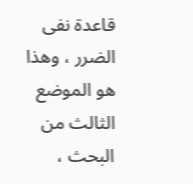قاعدة نفى الضرر ، وهذا هو الموضع الثالث من البحث ،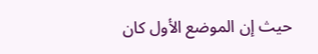حيث إن الموضع الأول كان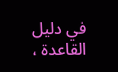في دليل القاعدة ،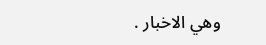وهي الاخبار .